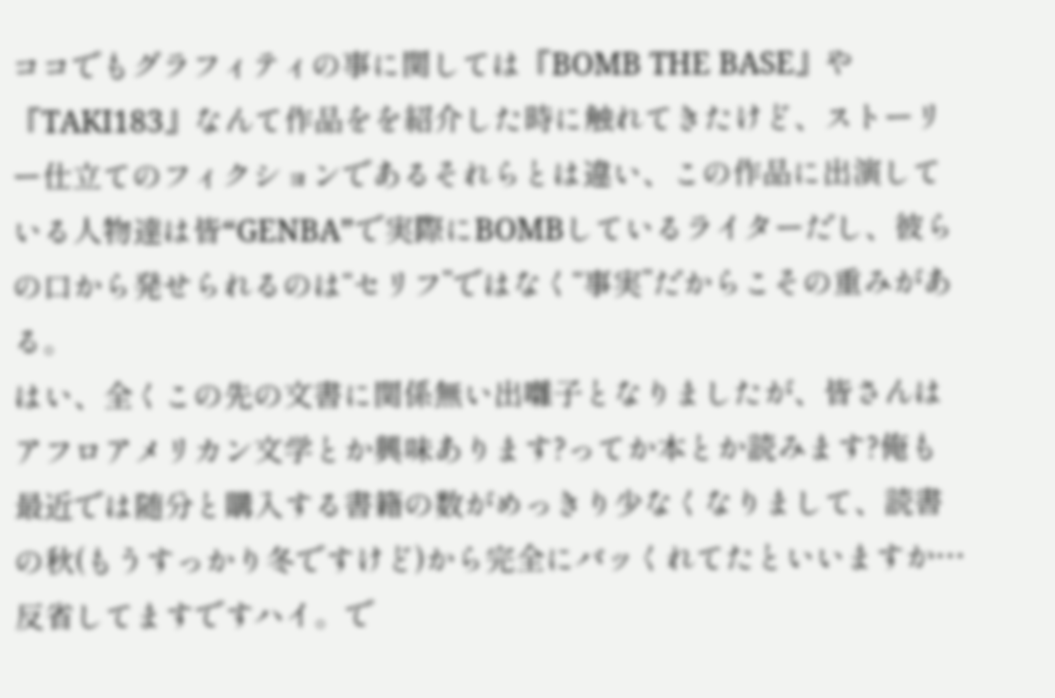ココでもグラフィティの事に関しては『BOMB THE BASE』や『TAKI183』なんて作品をを紹介した時に触れてきたけど、ストーリー仕立てのフィクションであるそれらとは違い、この作品に出演している人物達は皆“GENBA”で実際にBOMBしているライターだし、彼らの口から発せられるのは“セリフ”ではなく“事実”だからこその重みがある。
はい、全くこの先の文書に関係無い出囃子となりましたが、皆さんはアフロアメリカン文学とか興味あります?ってか本とか読みます?俺も最近では随分と購入する書籍の数がめっきり少なくなりまして、読書の秋(もうすっかり冬ですけど)から完全にバッくれてたといいますか…反省してますですハイ。で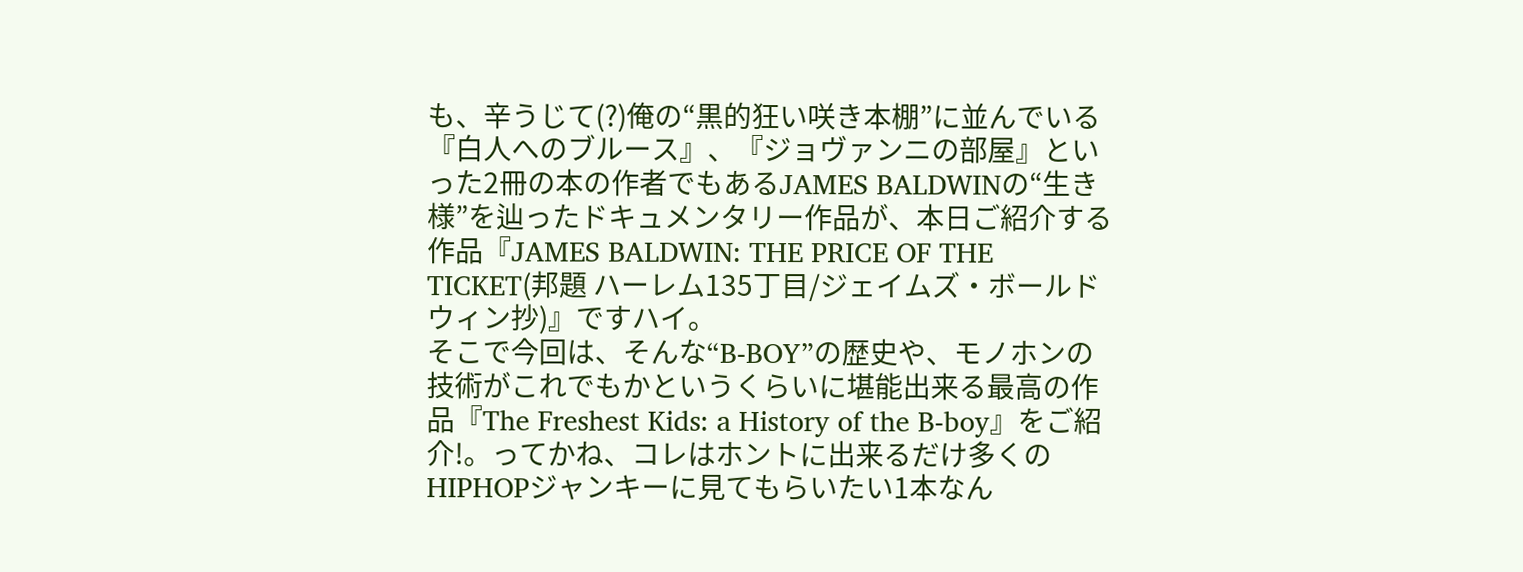も、辛うじて(?)俺の“黒的狂い咲き本棚”に並んでいる『白人へのブルース』、『ジョヴァンニの部屋』といった2冊の本の作者でもあるJAMES BALDWINの“生き様”を辿ったドキュメンタリー作品が、本日ご紹介する作品『JAMES BALDWIN: THE PRICE OF THE TICKET(邦題 ハーレム135丁目/ジェイムズ・ボールドウィン抄)』ですハイ。
そこで今回は、そんな“B-BOY”の歴史や、モノホンの技術がこれでもかというくらいに堪能出来る最高の作品『The Freshest Kids: a History of the B-boy』をご紹介!。ってかね、コレはホントに出来るだけ多くのHIPHOPジャンキーに見てもらいたい1本なん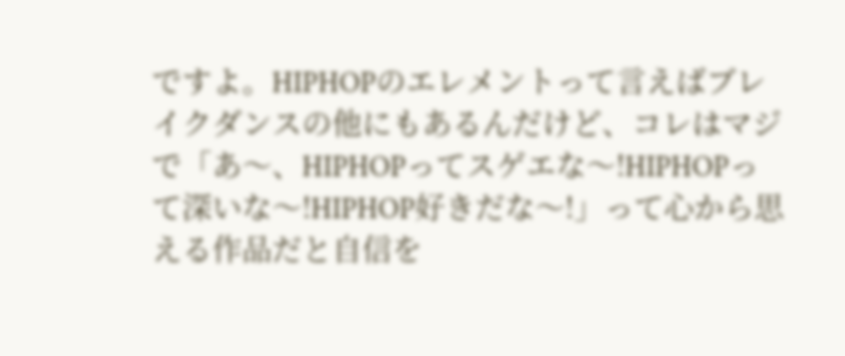ですよ。HIPHOPのエレメントって言えばブレイクダンスの他にもあるんだけど、コレはマジで「あ〜、HIPHOPってスゲエな〜!HIPHOPって深いな〜!HIPHOP好きだな〜!」って心から思える作品だと自信を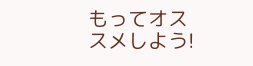もってオススメしよう!